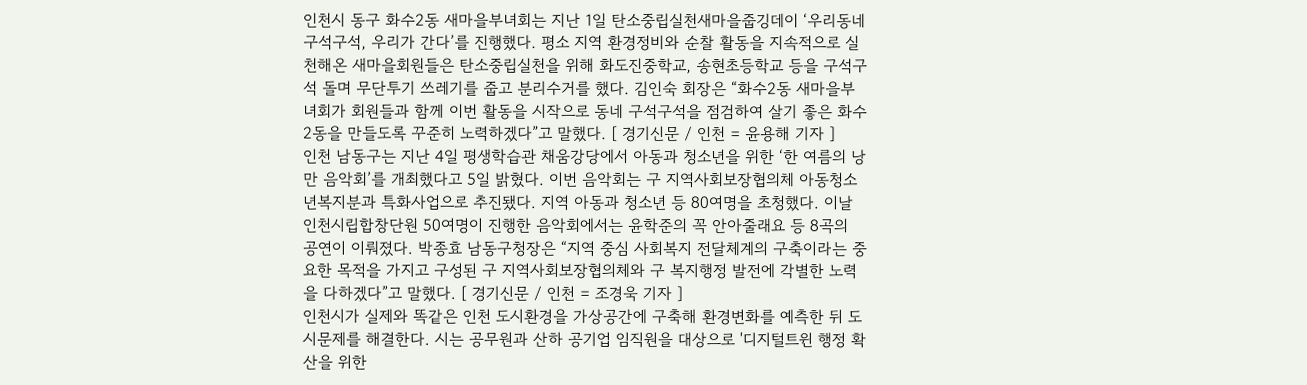인천시 동구 화수2동 새마을부녀회는 지난 1일 탄소중립실천새마을줍깅데이 ‘우리동네 구석구석, 우리가 간다’를 진행했다. 평소 지역 환경정비와 순찰 활동을 지속적으로 실천해온 새마을회원들은 탄소중립실천을 위해 화도진중학교, 송현초등학교 등을 구석구석 돌며 무단투기 쓰레기를 줍고 분리수거를 했다. 김인숙 회장은 “화수2동 새마을부녀회가 회원들과 함께 이번 활동을 시작으로 동네 구석구석을 점검하여 살기 좋은 화수2동을 만들도록 꾸준히 노력하겠다”고 말했다. [ 경기신문 / 인천 = 윤용해 기자 ]
인천 남동구는 지난 4일 평생학습관 채움강당에서 아동과 청소년을 위한 ‘한 여름의 낭만 음악회’를 개최했다고 5일 밝혔다. 이번 음악회는 구 지역사회보장협의체 아동청소년복지분과 특화사업으로 추진됐다. 지역 아동과 청소년 등 80여명을 초청했다. 이날 인천시립합창단원 50여명이 진행한 음악회에서는 윤학준의 꼭 안아줄래요 등 8곡의 공연이 이뤄졌다. 박종효 남동구청장은 “지역 중심 사회복지 전달체계의 구축이라는 중요한 목적을 가지고 구성된 구 지역사회보장협의체와 구 복지행정 발전에 각별한 노력을 다하겠다”고 말했다. [ 경기신문 / 인천 = 조경욱 기자 ]
인천시가 실제와 똑같은 인천 도시환경을 가상공간에 구축해 환경변화를 예측한 뒤 도시문제를 해결한다. 시는 공무원과 산하 공기업 임직원을 대상으로 '디지털트윈 행정 확산을 위한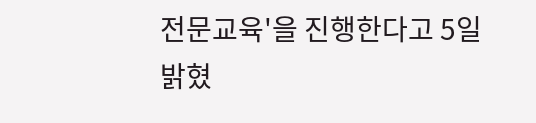전문교육'을 진행한다고 5일 밝혔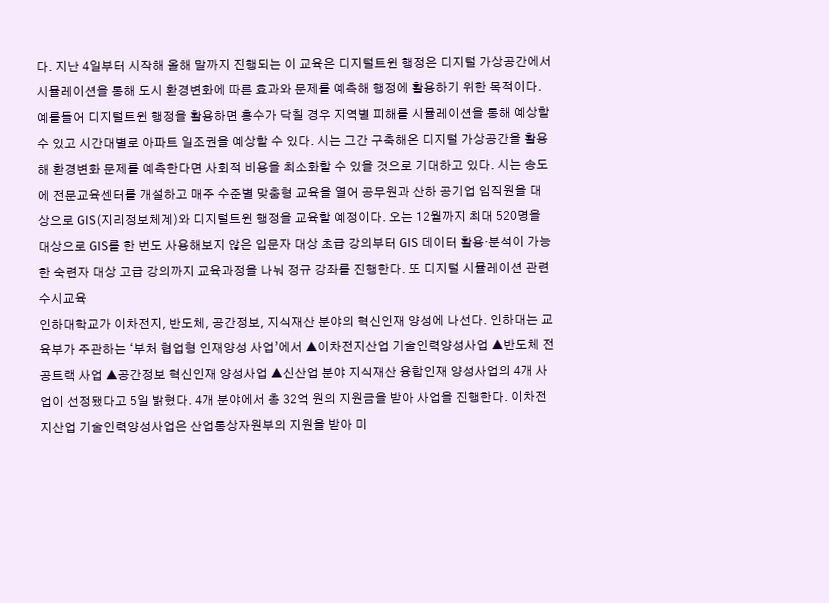다. 지난 4일부터 시작해 올해 말까지 진행되는 이 교육은 디지털트윈 행정은 디지털 가상공간에서 시뮬레이션을 통해 도시 환경변화에 따른 효과와 문제를 예측해 행정에 활용하기 위한 목적이다. 예를들어 디지털트윈 행정을 활용하면 홍수가 닥칠 경우 지역별 피해를 시뮬레이션을 통해 예상할 수 있고 시간대별로 아파트 일조권을 예상할 수 있다. 시는 그간 구축해온 디지털 가상공간을 활용해 환경변화 문제를 예측한다면 사회적 비용을 최소화할 수 있을 것으로 기대하고 있다. 시는 송도에 전문교육센터를 개설하고 매주 수준별 맞춤형 교육을 열어 공무원과 산하 공기업 임직원을 대상으로 GIS(지리정보체계)와 디지털트윈 행정을 교육할 예정이다. 오는 12월까지 최대 520명을 대상으로 GIS를 한 번도 사용해보지 않은 입문자 대상 초급 강의부터 GIS 데이터 활용·분석이 가능한 숙련자 대상 고급 강의까지 교육과정을 나눠 정규 강좌를 진행한다. 또 디지털 시뮬레이션 관련 수시교육
인하대학교가 이차전지, 반도체, 공간정보, 지식재산 분야의 혁신인재 양성에 나선다. 인하대는 교육부가 주관하는 ‘부처 협업형 인재양성 사업’에서 ▲이차전지산업 기술인력양성사업 ▲반도체 전공트랙 사업 ▲공간정보 혁신인재 양성사업 ▲신산업 분야 지식재산 융합인재 양성사업의 4개 사업이 선정됐다고 5일 밝혔다. 4개 분야에서 총 32억 원의 지원금을 받아 사업을 진행한다. 이차전지산업 기술인력양성사업은 산업통상자원부의 지원을 받아 미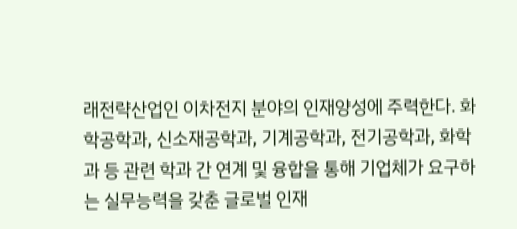래전략산업인 이차전지 분야의 인재양성에 주력한다. 화학공학과, 신소재공학과, 기계공학과, 전기공학과, 화학과 등 관련 학과 간 연계 및 융합을 통해 기업체가 요구하는 실무능력을 갖춘 글로벌 인재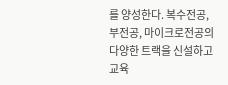를 양성한다. 복수전공, 부전공, 마이크로전공의 다양한 트랙을 신설하고 교육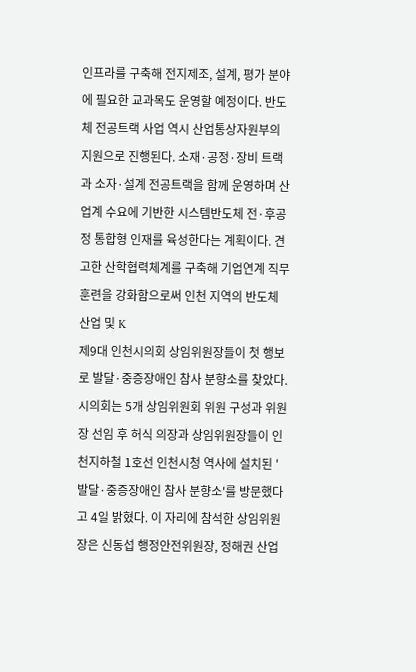인프라를 구축해 전지제조, 설계, 평가 분야에 필요한 교과목도 운영할 예정이다. 반도체 전공트랙 사업 역시 산업통상자원부의 지원으로 진행된다. 소재·공정·장비 트랙과 소자·설계 전공트랙을 함께 운영하며 산업계 수요에 기반한 시스템반도체 전·후공정 통합형 인재를 육성한다는 계획이다. 견고한 산학협력체계를 구축해 기업연계 직무훈련을 강화함으로써 인천 지역의 반도체 산업 및 K
제9대 인천시의회 상임위원장들이 첫 행보로 발달·중증장애인 참사 분향소를 찾았다. 시의회는 5개 상임위원회 위원 구성과 위원장 선임 후 허식 의장과 상임위원장들이 인천지하철 1호선 인천시청 역사에 설치된 '발달·중증장애인 참사 분향소'를 방문했다고 4일 밝혔다. 이 자리에 참석한 상임위원장은 신동섭 행정안전위원장, 정해권 산업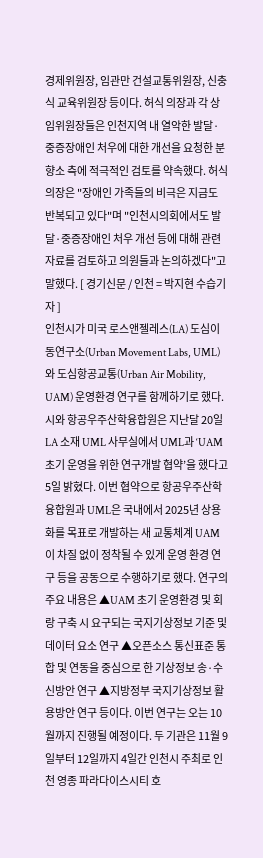경제위원장, 임관만 건설교통위원장, 신충식 교육위원장 등이다. 허식 의장과 각 상임위원장들은 인천지역 내 열악한 발달·중증장애인 처우에 대한 개선을 요청한 분향소 측에 적극적인 검토를 약속했다. 허식 의장은 "장애인 가족들의 비극은 지금도 반복되고 있다"며 "인천시의회에서도 발달·중증장애인 처우 개선 등에 대해 관련 자료를 검토하고 의원들과 논의하겠다"고 말했다. [ 경기신문 / 인천 = 박지현 수습기자 ]
인천시가 미국 로스앤젤레스(LA) 도심이동연구소(Urban Movement Labs, UML)와 도심항공교통(Urban Air Mobility, UAM) 운영환경 연구를 함께하기로 했다. 시와 항공우주산학융합원은 지난달 20일 LA 소재 UML 사무실에서 UML과 ‘UAM 초기 운영을 위한 연구개발 협약’을 했다고 5일 밝혔다. 이번 협약으로 항공우주산학융합원과 UML은 국내에서 2025년 상용화를 목표로 개발하는 새 교통체계 UAM이 차질 없이 정착될 수 있게 운영 환경 연구 등을 공동으로 수행하기로 했다. 연구의 주요 내용은 ▲UAM 초기 운영환경 및 회랑 구축 시 요구되는 국지기상정보 기준 및 데이터 요소 연구 ▲오픈소스 통신표준 통합 및 연동을 중심으로 한 기상정보 송·수신방안 연구 ▲지방정부 국지기상정보 활용방안 연구 등이다. 이번 연구는 오는 10월까지 진행될 예정이다. 두 기관은 11월 9일부터 12일까지 4일간 인천시 주최로 인천 영종 파라다이스시티 호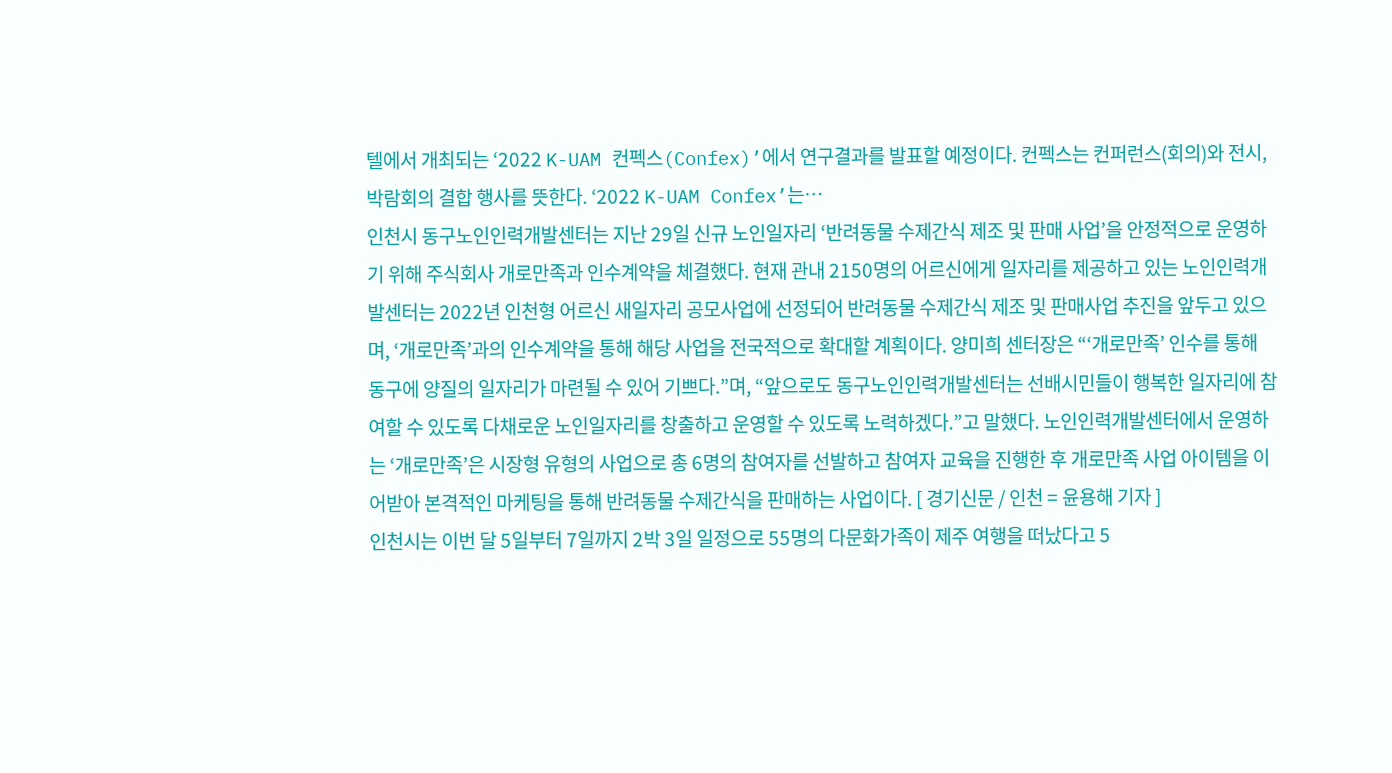텔에서 개최되는 ‘2022 K-UAM 컨펙스(Confex)’에서 연구결과를 발표할 예정이다. 컨펙스는 컨퍼런스(회의)와 전시, 박람회의 결합 행사를 뜻한다. ‘2022 K-UAM Confex’는…
인천시 동구노인인력개발센터는 지난 29일 신규 노인일자리 ‘반려동물 수제간식 제조 및 판매 사업’을 안정적으로 운영하기 위해 주식회사 개로만족과 인수계약을 체결했다. 현재 관내 2150명의 어르신에게 일자리를 제공하고 있는 노인인력개발센터는 2022년 인천형 어르신 새일자리 공모사업에 선정되어 반려동물 수제간식 제조 및 판매사업 추진을 앞두고 있으며, ‘개로만족’과의 인수계약을 통해 해당 사업을 전국적으로 확대할 계획이다. 양미희 센터장은 “‘개로만족’ 인수를 통해 동구에 양질의 일자리가 마련될 수 있어 기쁘다.”며, “앞으로도 동구노인인력개발센터는 선배시민들이 행복한 일자리에 참여할 수 있도록 다채로운 노인일자리를 창출하고 운영할 수 있도록 노력하겠다.”고 말했다. 노인인력개발센터에서 운영하는 ‘개로만족’은 시장형 유형의 사업으로 총 6명의 참여자를 선발하고 참여자 교육을 진행한 후 개로만족 사업 아이템을 이어받아 본격적인 마케팅을 통해 반려동물 수제간식을 판매하는 사업이다. [ 경기신문 / 인천 = 윤용해 기자 ]
인천시는 이번 달 5일부터 7일까지 2박 3일 일정으로 55명의 다문화가족이 제주 여행을 떠났다고 5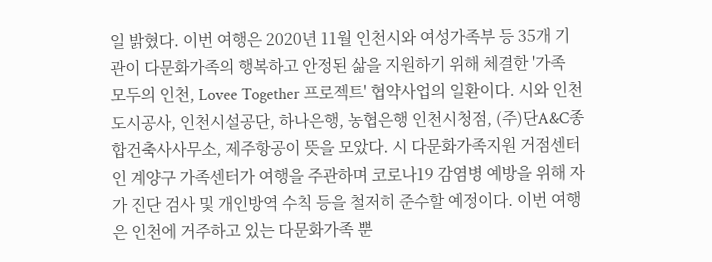일 밝혔다. 이번 여행은 2020년 11월 인천시와 여성가족부 등 35개 기관이 다문화가족의 행복하고 안정된 삶을 지원하기 위해 체결한 '가족 모두의 인천, Lovee Together 프로젝트' 협약사업의 일환이다. 시와 인천도시공사, 인천시설공단, 하나은행, 농협은행 인천시청점, (주)단A&C종합건축사사무소, 제주항공이 뜻을 모았다. 시 다문화가족지원 거점센터인 계양구 가족센터가 여행을 주관하며 코로나19 감염병 예방을 위해 자가 진단 검사 및 개인방역 수칙 등을 철저히 준수할 예정이다. 이번 여행은 인천에 거주하고 있는 다문화가족 뿐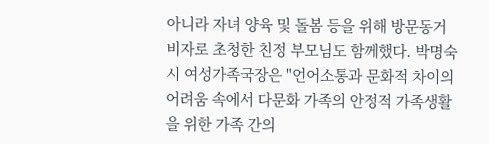아니라 자녀 양육 및 돌봄 등을 위해 방문동거 비자로 초청한 친정 부모님도 함께했다. 박명숙 시 여성가족국장은 "언어소통과 문화적 차이의 어려움 속에서 다문화 가족의 안정적 가족생활을 위한 가족 간의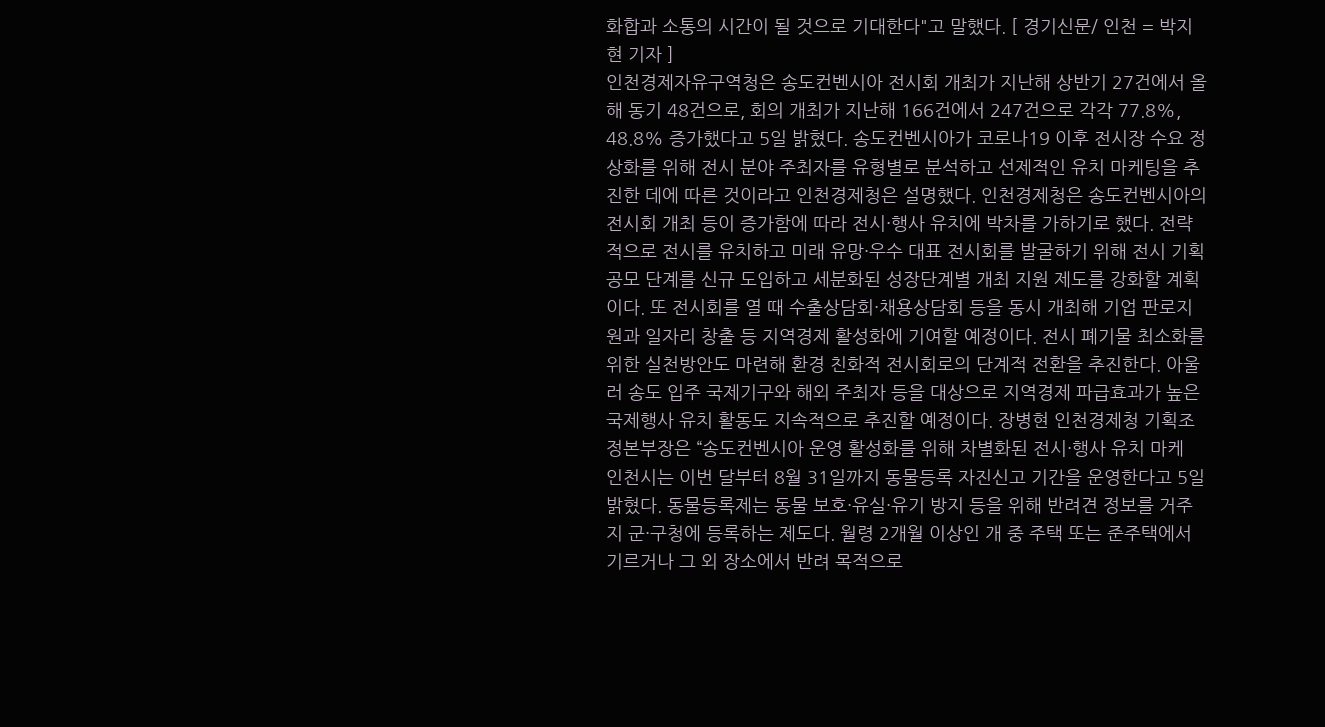화합과 소통의 시간이 될 것으로 기대한다"고 말했다. [ 경기신문/ 인천 = 박지현 기자 ]
인천경제자유구역청은 송도컨벤시아 전시회 개최가 지난해 상반기 27건에서 올해 동기 48건으로, 회의 개최가 지난해 166건에서 247건으로 각각 77.8%, 48.8% 증가했다고 5일 밝혔다. 송도컨벤시아가 코로나19 이후 전시장 수요 정상화를 위해 전시 분야 주최자를 유형별로 분석하고 선제적인 유치 마케팅을 추진한 데에 따른 것이라고 인천경제청은 설명했다. 인천경제청은 송도컨벤시아의 전시회 개최 등이 증가함에 따라 전시·행사 유치에 박차를 가하기로 했다. 전략적으로 전시를 유치하고 미래 유망·우수 대표 전시회를 발굴하기 위해 전시 기획 공모 단계를 신규 도입하고 세분화된 성장단계별 개최 지원 제도를 강화할 계획이다. 또 전시회를 열 때 수출상담회·채용상담회 등을 동시 개최해 기업 판로지원과 일자리 창출 등 지역경제 활성화에 기여할 예정이다. 전시 폐기물 최소화를 위한 실천방안도 마련해 환경 친화적 전시회로의 단계적 전환을 추진한다. 아울러 송도 입주 국제기구와 해외 주최자 등을 대상으로 지역경제 파급효과가 높은 국제행사 유치 활동도 지속적으로 추진할 예정이다. 장병현 인천경제청 기획조정본부장은 “송도컨벤시아 운영 활성화를 위해 차별화된 전시·행사 유치 마케
인천시는 이번 달부터 8월 31일까지 동물등록 자진신고 기간을 운영한다고 5일 밝혔다. 동물등록제는 동물 보호·유실·유기 방지 등을 위해 반려견 정보를 거주지 군·구청에 등록하는 제도다. 월령 2개월 이상인 개 중 주택 또는 준주택에서 기르거나 그 외 장소에서 반려 목적으로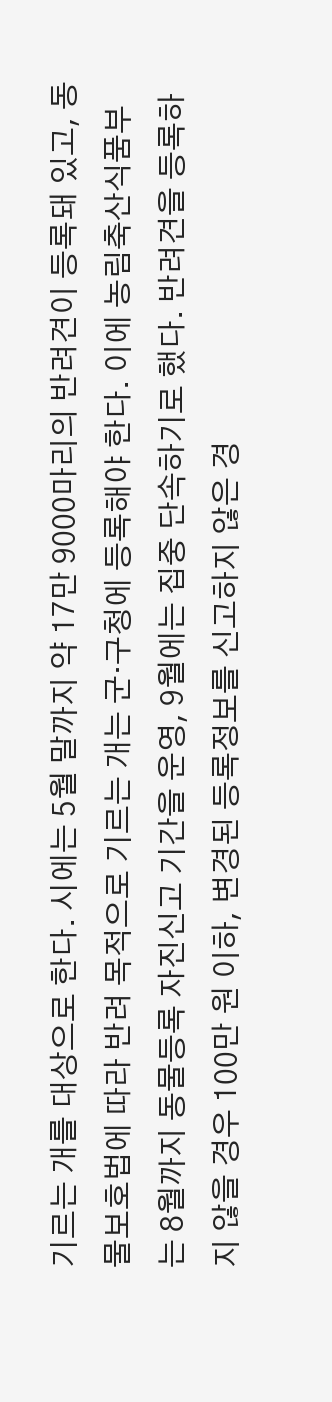기르는 개를 대상으로 한다. 시에는 5월 말까지 약 17만 9000마리의 반려견이 등록돼 있고, 동물보호법에 따라 반려 목적으로 기르는 개는 군·구청에 등록해야 한다. 이에 농림축산식품부는 8월까지 동물등록 자진신고 기간을 운영, 9월에는 집중 단속하기로 했다. 반려견을 등록하지 않을 경우 100만 원 이하, 변경된 등록정보를 신고하지 않은 경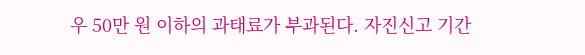우 50만 원 이하의 과태료가 부과된다. 자진신고 기간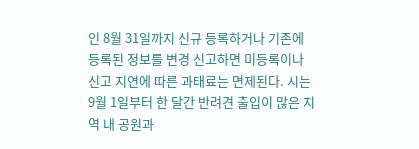인 8월 31일까지 신규 등록하거나 기존에 등록된 정보를 변경 신고하면 미등록이나 신고 지연에 따른 과태료는 면제된다. 시는 9월 1일부터 한 달간 반려견 출입이 많은 지역 내 공원과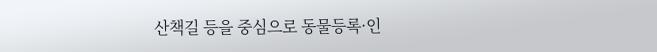산책길 등을 중심으로 동물등록·인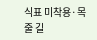식표 미착용·목줄 길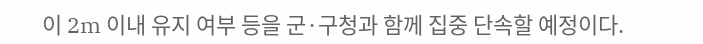이 2m 이내 유지 여부 등을 군·구청과 함께 집중 단속할 예정이다.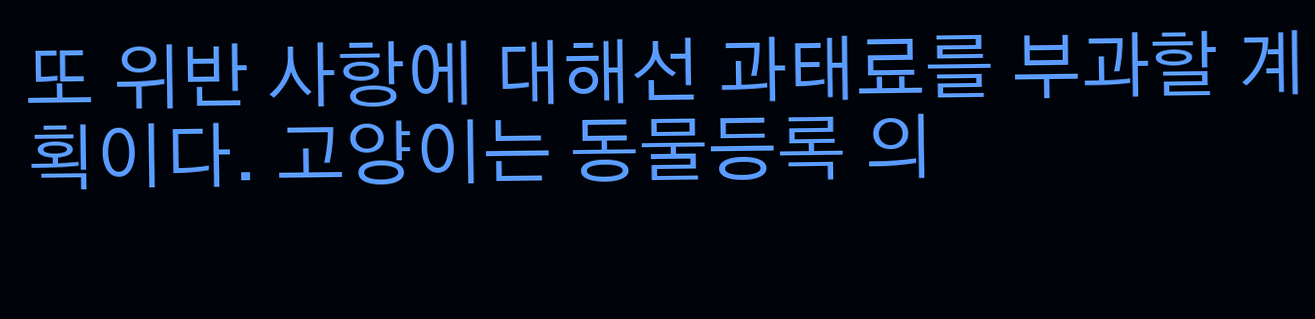또 위반 사항에 대해선 과태료를 부과할 계획이다. 고양이는 동물등록 의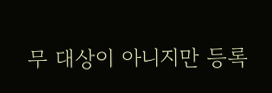무 대상이 아니지만 등록